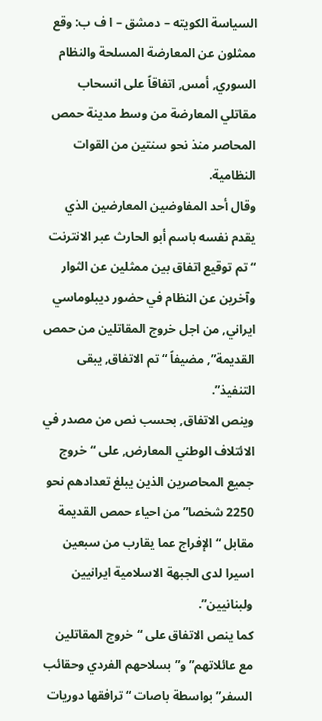السياسة الكويته – دمشق – ا ف ب: وقع ممثلون عن المعارضة المسلحة والنظام السوري, أمس, اتفاقاً على انسحاب مقاتلي المعارضة من وسط مدينة حمص المحاصر منذ نحو سنتين من القوات النظامية.
وقال أحد المفاوضين المعارضين الذي يقدم نفسه باسم أبو الحارث عبر الانترنت “تم توقيع اتفاق بين ممثلين عن الثوار وآخرين عن النظام في حضور ديبلوماسي ايراني, من اجل خروج المقاتلين من حمص القديمة”, مضيفاً “تم الاتفاق, يبقى التنفيذ”.
وينص الاتفاق, بحسب نص من مصدر في الائتلاف الوطني المعارض, على “خروج جميع المحاصرين الذين يبلغ تعدادهم نحو 2250 شخصا” من احياء حمص القديمة مقابل “الإفراج عما يقارب من سبعين اسيرا لدى الجبهة الاسلامية ايرانيين ولبنانيين”.
كما ينص الاتفاق على “خروج المقاتلين مع عائلاتهم” و”بسلاحهم الفردي وحقائب السفر” بواسطة باصات “ترافقها دوريات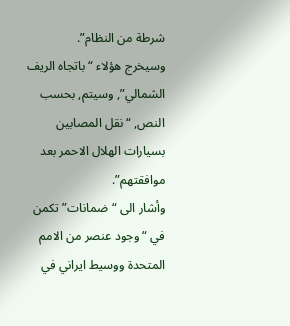شرطة من النظام”.
وسيخرج هؤلاء “باتجاه الريف الشمالي”, وسيتم, بحسب النص, “نقل المصابين بسيارات الهلال الاحمر بعد موافقتهم”.
وأشار الى “ضمانات” تكمن في “وجود عنصر من الامم المتحدة ووسيط ايراني في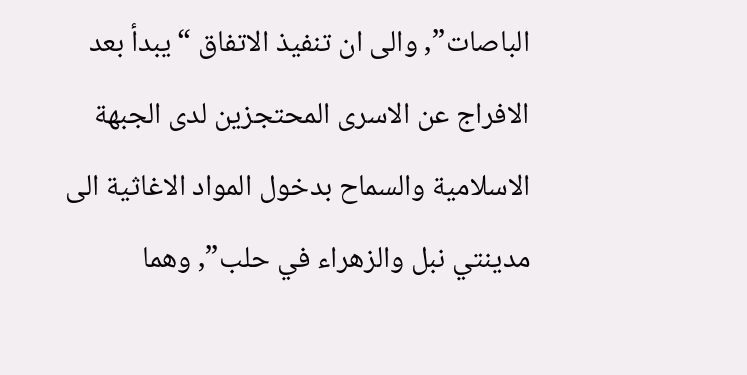الباصات”, والى ان تنفيذ الاتفاق “يبدأ بعد الافراج عن الاسرى المحتجزين لدى الجبهة الاسلامية والسماح بدخول المواد الاغاثية الى مدينتي نبل والزهراء في حلب”, وهما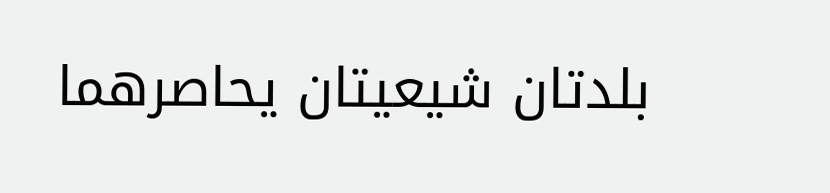بلدتان شيعيتان يحاصرهما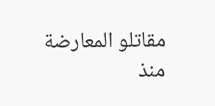مقاتلو المعارضة منذ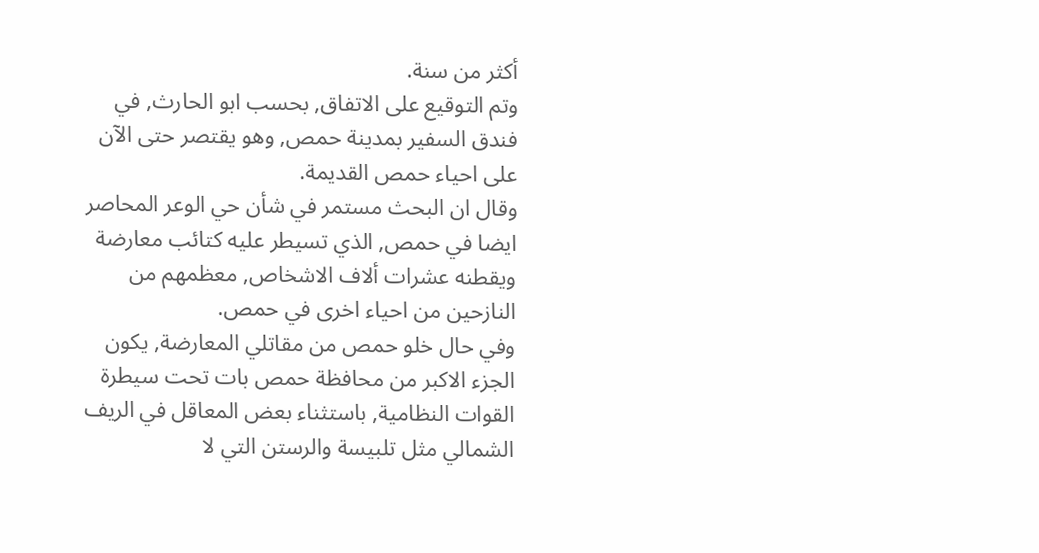أكثر من سنة.
وتم التوقيع على الاتفاق, بحسب ابو الحارث, في فندق السفير بمدينة حمص, وهو يقتصر حتى الآن على احياء حمص القديمة.
وقال ان البحث مستمر في شأن حي الوعر المحاصر ايضا في حمص, الذي تسيطر عليه كتائب معارضة ويقطنه عشرات ألاف الاشخاص, معظمهم من النازحين من احياء اخرى في حمص.
وفي حال خلو حمص من مقاتلي المعارضة, يكون الجزء الاكبر من محافظة حمص بات تحت سيطرة القوات النظامية, باستثناء بعض المعاقل في الريف الشمالي مثل تلبيسة والرستن التي لا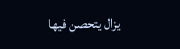يزال يتحصن فيها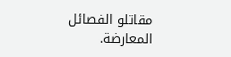مقاتلو الفصائل المعارضة.